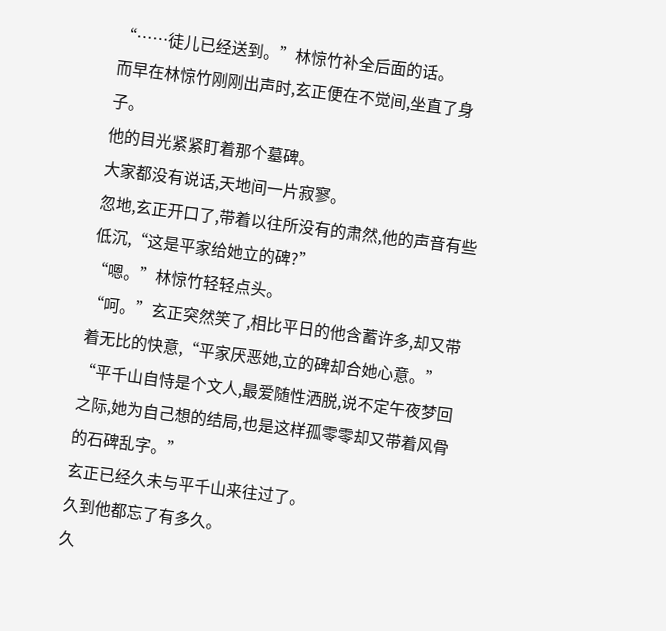“……徒儿已经送到。”林惊竹补全后面的话。
而早在林惊竹刚刚出声时,玄正便在不觉间,坐直了身子。
他的目光紧紧盯着那个墓碑。
大家都没有说话,天地间一片寂寥。
忽地,玄正开口了,带着以往所没有的肃然,他的声音有些低沉,“这是平家给她立的碑?”
“嗯。”林惊竹轻轻点头。
“呵。”玄正突然笑了,相比平日的他含蓄许多,却又带着无比的快意,“平家厌恶她,立的碑却合她心意。”
“平千山自恃是个文人,最爱随性洒脱,说不定午夜梦回之际,她为自己想的结局,也是这样孤零零却又带着风骨的石碑乱字。”
玄正已经久未与平千山来往过了。
久到他都忘了有多久。
久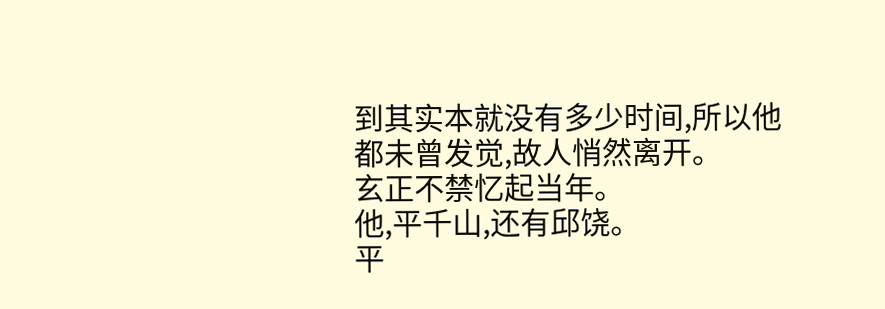到其实本就没有多少时间,所以他都未曾发觉,故人悄然离开。
玄正不禁忆起当年。
他,平千山,还有邱饶。
平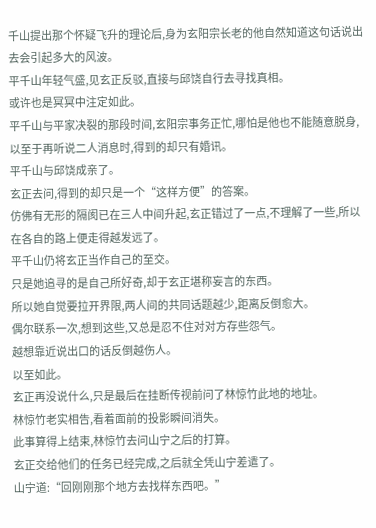千山提出那个怀疑飞升的理论后,身为玄阳宗长老的他自然知道这句话说出去会引起多大的风波。
平千山年轻气盛,见玄正反驳,直接与邱饶自行去寻找真相。
或许也是冥冥中注定如此。
平千山与平家决裂的那段时间,玄阳宗事务正忙,哪怕是他也不能随意脱身,以至于再听说二人消息时,得到的却只有婚讯。
平千山与邱饶成亲了。
玄正去问,得到的却只是一个“这样方便”的答案。
仿佛有无形的隔阂已在三人中间升起,玄正错过了一点,不理解了一些,所以在各自的路上便走得越发远了。
平千山仍将玄正当作自己的至交。
只是她追寻的是自己所好奇,却于玄正堪称妄言的东西。
所以她自觉要拉开界限,两人间的共同话题越少,距离反倒愈大。
偶尔联系一次,想到这些,又总是忍不住对对方存些怨气。
越想靠近说出口的话反倒越伤人。
以至如此。
玄正再没说什么,只是最后在挂断传视前问了林惊竹此地的地址。
林惊竹老实相告,看着面前的投影瞬间消失。
此事算得上结束,林惊竹去问山宁之后的打算。
玄正交给他们的任务已经完成,之后就全凭山宁差遣了。
山宁道:“回刚刚那个地方去找样东西吧。”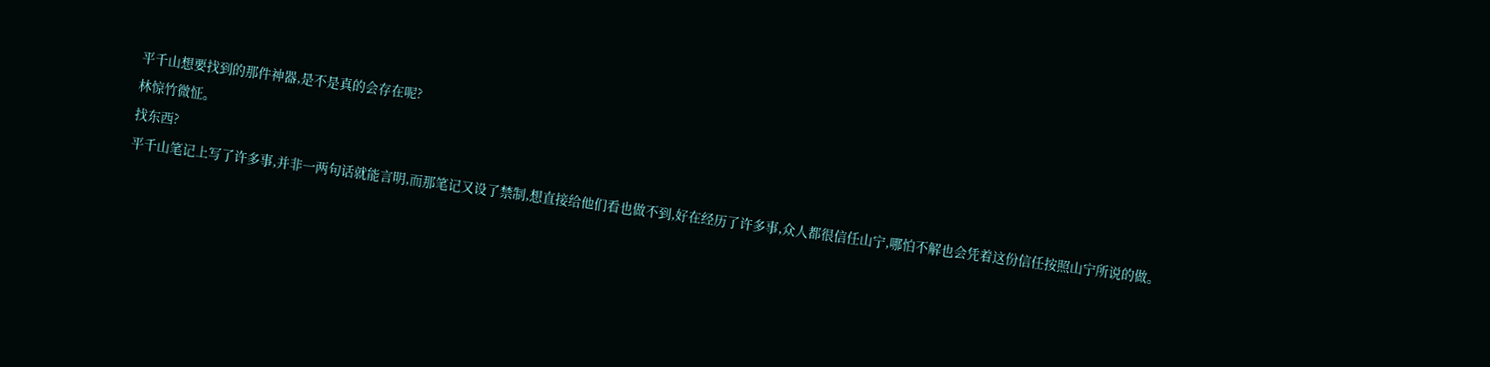平千山想要找到的那件神器,是不是真的会存在呢?
林惊竹微怔。
找东西?
平千山笔记上写了许多事,并非一两句话就能言明,而那笔记又设了禁制,想直接给他们看也做不到,好在经历了许多事,众人都很信任山宁,哪怕不解也会凭着这份信任按照山宁所说的做。